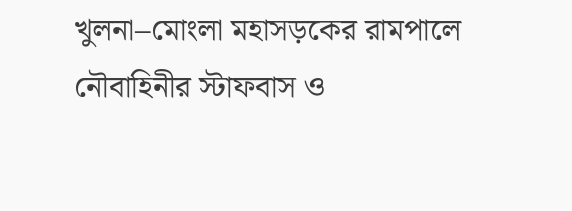খুলনা–মোংলা মহাসড়কের রামপালে নৌবাহিনীর স্টাফবাস ও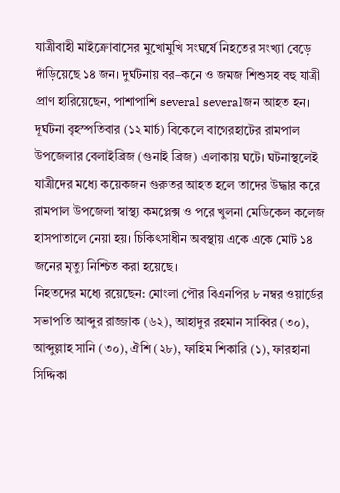যাত্রীবাহী মাইক্রোবাসের মুখোমুখি সংঘর্ষে নিহতের সংখ্যা বেড়ে দাঁড়িয়েছে ১৪ জন। দুর্ঘটনায় বর–কনে ও জমজ শিশুসহ বহু যাত্রী প্রাণ হারিয়েছেন, পাশাপাশি several severalজন আহত হন।
দূর্ঘটনা বৃহস্পতিবার (১২ মার্চ) বিকেলে বাগেরহাটের রামপাল উপজেলার বেলাইব্রিজ (গুনাই ব্রিজ) এলাকায় ঘটে। ঘটনাস্থলেই যাত্রীদের মধ্যে কয়েকজন গুরুতর আহত হলে তাদের উদ্ধার করে রামপাল উপজেলা স্বাস্থ্য কমপ্লেক্স ও পরে খুলনা মেডিকেল কলেজ হাসপাতালে নেয়া হয়। চিকিৎসাধীন অবস্থায় একে একে মোট ১৪ জনের মৃত্যু নিশ্চিত করা হয়েছে।
নিহতদের মধ্যে রয়েছেন: মোংলা পৌর বিএনপির ৮ নম্বর ওয়ার্ডের সভাপতি আব্দুর রাজ্জাক (৬২), আহাদুর রহমান সাব্বির (৩০), আব্দুল্লাহ সানি (৩০), ঐশি (২৮), ফাহিম শিকারি (১), ফারহানা সিদ্দিকা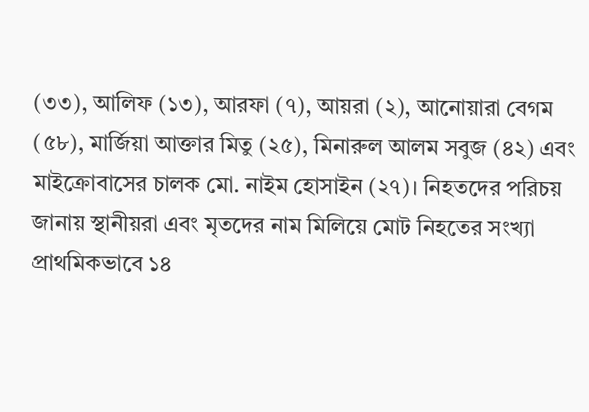(৩৩), আলিফ (১৩), আরফা (৭), আয়রা (২), আনোয়ারা বেগম (৫৮), মার্জিয়া আক্তার মিতু (২৫), মিনারুল আলম সবুজ (৪২) এবং মাইক্রোবাসের চালক মো. নাইম হোসাইন (২৭)। নিহতদের পরিচয় জানায় স্থানীয়রা এবং মৃতদের নাম মিলিয়ে মোট নিহতের সংখ্যা প্রাথমিকভাবে ১৪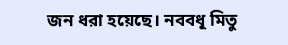জন ধরা হয়েছে। নববধূ মিতু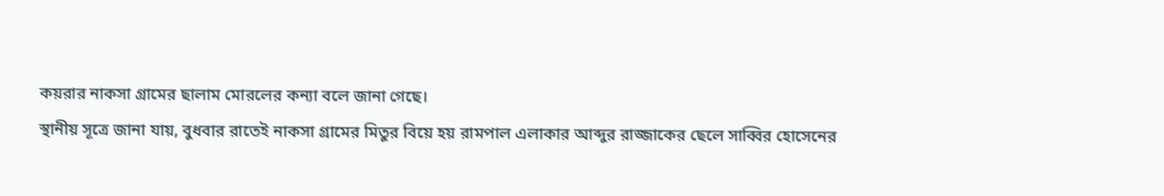কয়রার নাকসা গ্রামের ছালাম মোরলের কন্যা বলে জানা গেছে।
স্থানীয় সূত্রে জানা যায়, বুধবার রাতেই নাকসা গ্রামের মিতুর বিয়ে হয় রামপাল এলাকার আব্দুর রাজ্জাকের ছেলে সাব্বির হোসেনের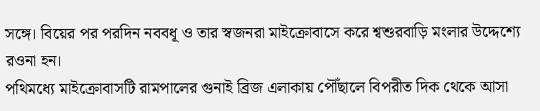সঙ্গে। বিয়ের পর পরদিন নববধূ ও তার স্বজনরা মাইক্রোবাসে করে শ্বশুরবাড়ি মংলার উদ্দেশ্যে রওনা হন।
পথিমধ্যে মাইক্রোবাসটি রামপালের গুনাই ব্রিজ এলাকায় পৌঁছালে বিপরীত দিক থেকে আসা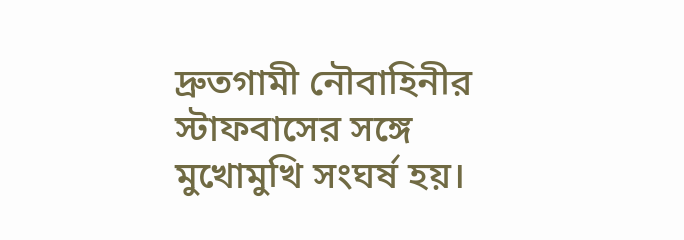দ্রুতগামী নৌবাহিনীর স্টাফবাসের সঙ্গে মুখোমুখি সংঘর্ষ হয়।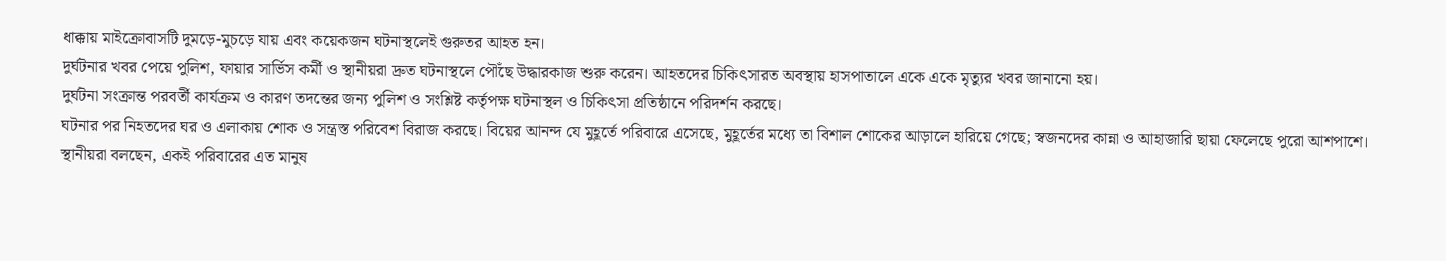ধাক্কায় মাইক্রোবাসটি দুমড়ে-মুচড়ে যায় এবং কয়েকজন ঘটনাস্থলেই গুরুতর আহত হন।
দুর্ঘটনার খবর পেয়ে পুলিশ, ফায়ার সার্ভিস কর্মী ও স্থানীয়রা দ্রুত ঘটনাস্থলে পৌঁছে উদ্ধারকাজ শুরু করেন। আহতদের চিকিৎসারত অবস্থায় হাসপাতালে একে একে মৃত্যুর খবর জানানো হয়।
দুর্ঘটনা সংক্রান্ত পরবর্তী কার্যক্রম ও কারণ তদন্তের জন্য পুলিশ ও সংশ্লিষ্ট কর্তৃপক্ষ ঘটনাস্থল ও চিকিৎসা প্রতিষ্ঠানে পরিদর্শন করছে।
ঘটনার পর নিহতদের ঘর ও এলাকায় শোক ও সন্ত্রস্ত পরিবেশ বিরাজ করছে। বিয়ের আনন্দ যে মুহূর্তে পরিবারে এসেছে, মুহূর্তের মধ্যে তা বিশাল শোকের আড়ালে হারিয়ে গেছে; স্বজনদের কান্না ও আহাজারি ছায়া ফেলেছে পুরো আশপাশে। স্থানীয়রা বলছেন, একই পরিবারের এত মানুষ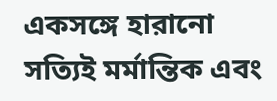একসঙ্গে হারানো সত্যিই মর্মান্তিক এবং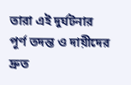তারা এই দুর্ঘটনার পূর্ণ তদন্ত ও দায়ীদের দ্রুত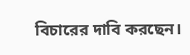বিচারের দাবি করছেন।